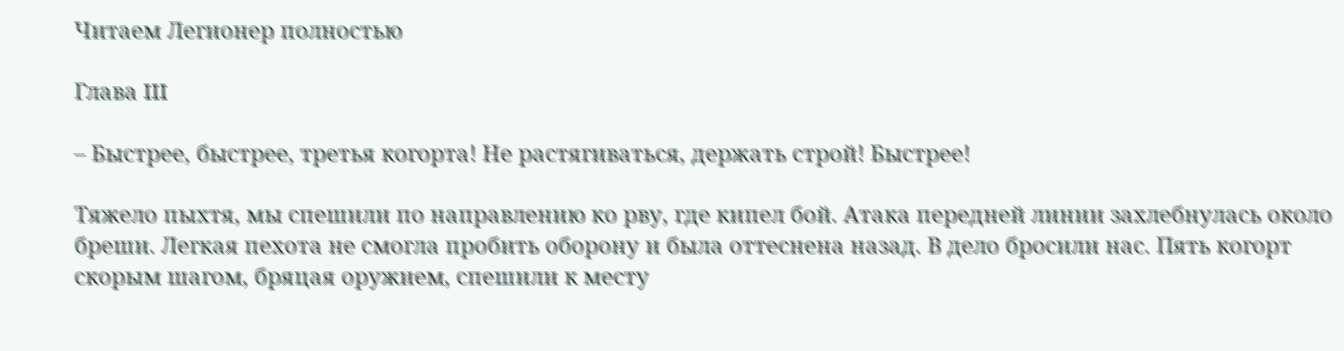Читаем Легионер полностью

Глава III

– Быстрее, быстрее, третья когорта! Не растягиваться, держать строй! Быстрее!

Тяжело пыхтя, мы спешили по направлению ко рву, где кипел бой. Атака передней линии захлебнулась около бреши. Легкая пехота не смогла пробить оборону и была оттеснена назад. В дело бросили нас. Пять когорт скорым шагом, бряцая оружием, спешили к месту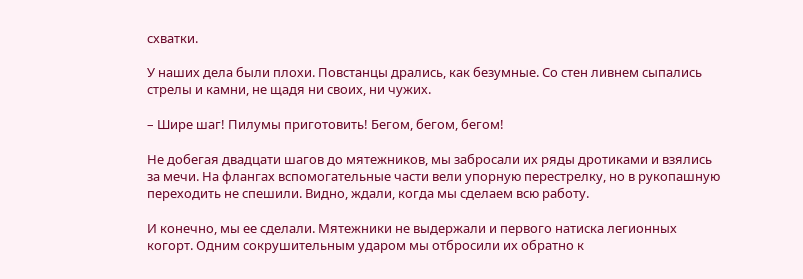схватки.

У наших дела были плохи. Повстанцы дрались, как безумные. Со стен ливнем сыпались стрелы и камни, не щадя ни своих, ни чужих.

– Шире шаг! Пилумы приготовить! Бегом, бегом, бегом!

Не добегая двадцати шагов до мятежников, мы забросали их ряды дротиками и взялись за мечи. На флангах вспомогательные части вели упорную перестрелку, но в рукопашную переходить не спешили. Видно, ждали, когда мы сделаем всю работу.

И конечно, мы ее сделали. Мятежники не выдержали и первого натиска легионных когорт. Одним сокрушительным ударом мы отбросили их обратно к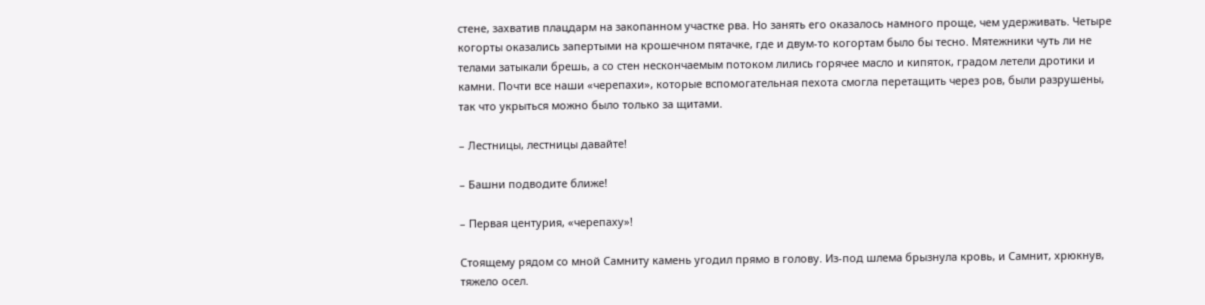стене, захватив плацдарм на закопанном участке рва. Но занять его оказалось намного проще, чем удерживать. Четыре когорты оказались запертыми на крошечном пятачке, где и двум-то когортам было бы тесно. Мятежники чуть ли не телами затыкали брешь, а со стен нескончаемым потоком лились горячее масло и кипяток, градом летели дротики и камни. Почти все наши «черепахи», которые вспомогательная пехота смогла перетащить через ров, были разрушены, так что укрыться можно было только за щитами.

– Лестницы, лестницы давайте!

– Башни подводите ближе!

– Первая центурия, «черепаху»!

Стоящему рядом со мной Самниту камень угодил прямо в голову. Из-под шлема брызнула кровь, и Самнит, хрюкнув, тяжело осел.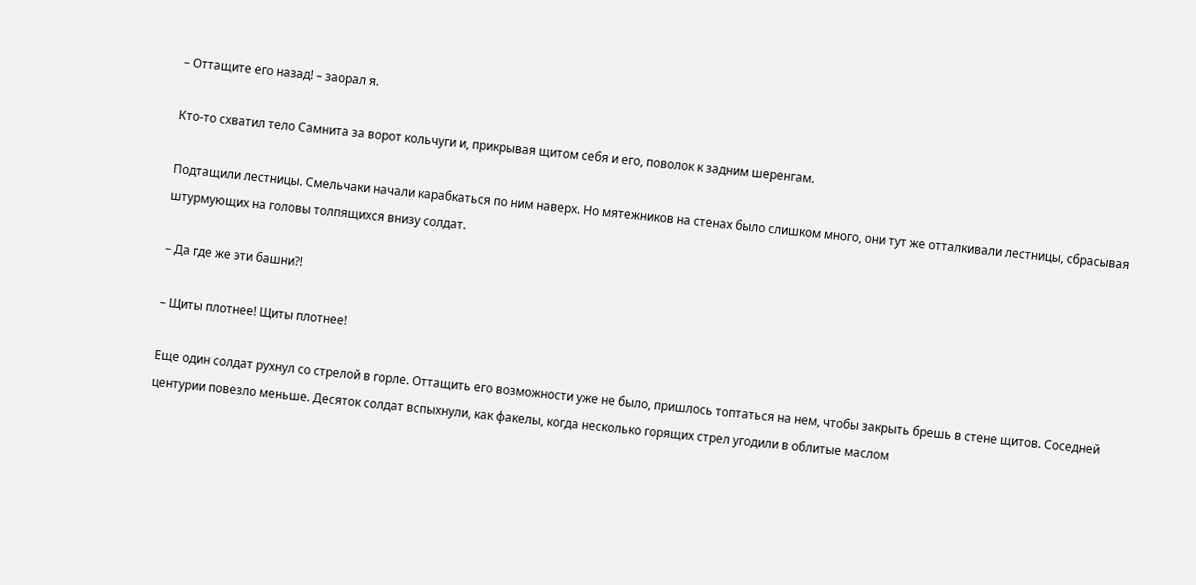– Оттащите его назад! – заорал я.

Кто-то схватил тело Самнита за ворот кольчуги и, прикрывая щитом себя и его, поволок к задним шеренгам.

Подтащили лестницы. Смельчаки начали карабкаться по ним наверх. Но мятежников на стенах было слишком много, они тут же отталкивали лестницы, сбрасывая штурмующих на головы толпящихся внизу солдат.

– Да где же эти башни?!

– Щиты плотнее! Щиты плотнее!

Еще один солдат рухнул со стрелой в горле. Оттащить его возможности уже не было, пришлось топтаться на нем, чтобы закрыть брешь в стене щитов. Соседней центурии повезло меньше. Десяток солдат вспыхнули, как факелы, когда несколько горящих стрел угодили в облитые маслом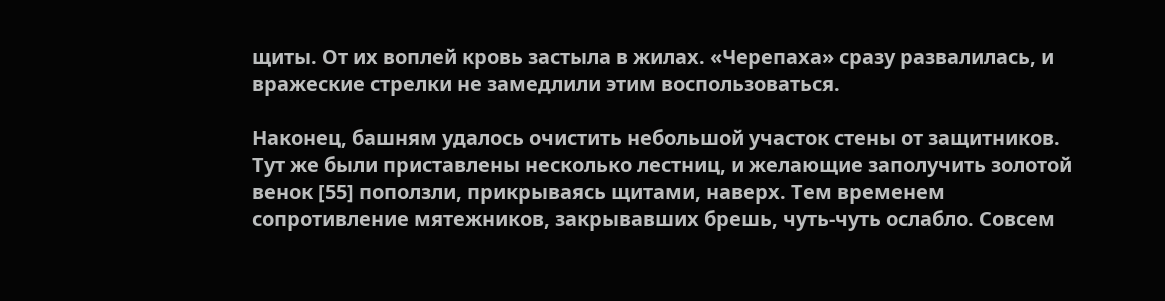щиты. От их воплей кровь застыла в жилах. «Черепаха» сразу развалилась, и вражеские стрелки не замедлили этим воспользоваться.

Наконец, башням удалось очистить небольшой участок стены от защитников. Тут же были приставлены несколько лестниц, и желающие заполучить золотой венок [55] поползли, прикрываясь щитами, наверх. Тем временем сопротивление мятежников, закрывавших брешь, чуть-чуть ослабло. Совсем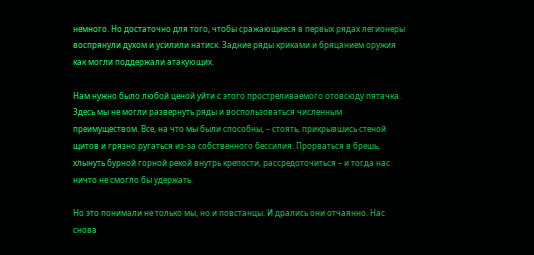немного. Но достаточно для того, чтобы сражающиеся в первых рядах легионеры воспрянули духом и усилили натиск. Задние ряды криками и бряцанием оружия как могли поддержали атакующих.

Нам нужно было любой ценой уйти с этого простреливаемого отовсюду пятачка. Здесь мы не могли развернуть ряды и воспользоваться численным преимуществом. Все, на что мы были способны, – стоять, прикрывшись стеной щитов и грязно ругаться из-за собственного бессилия. Прорваться в брешь, хлынуть бурной горной рекой внутрь крепости, рассредоточиться – и тогда нас ничто не смогло бы удержать.

Но это понимали не только мы, но и повстанцы. И дрались они отчаянно. Нас снова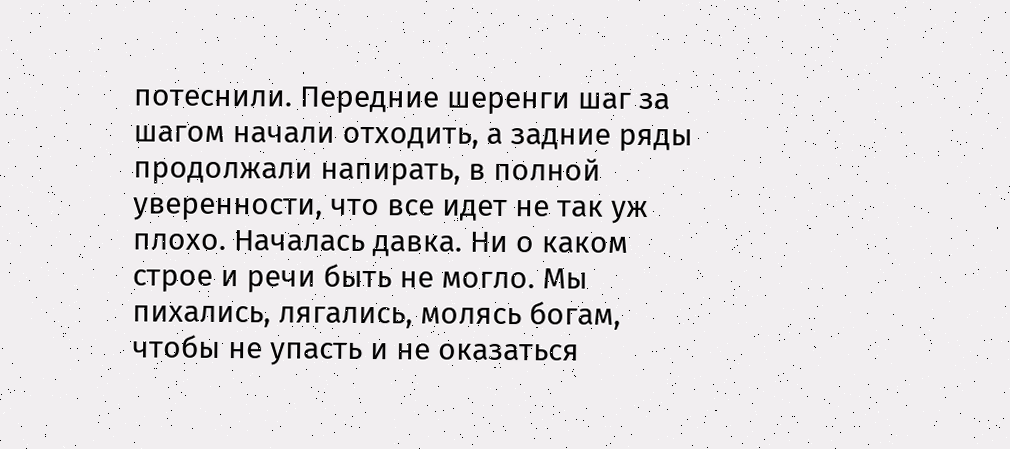потеснили. Передние шеренги шаг за шагом начали отходить, а задние ряды продолжали напирать, в полной уверенности, что все идет не так уж плохо. Началась давка. Ни о каком строе и речи быть не могло. Мы пихались, лягались, молясь богам, чтобы не упасть и не оказаться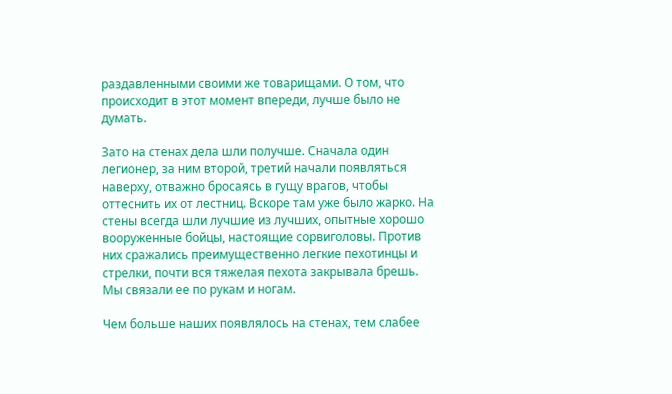раздавленными своими же товарищами. О том, что происходит в этот момент впереди, лучше было не думать.

Зато на стенах дела шли получше. Сначала один легионер, за ним второй, третий начали появляться наверху, отважно бросаясь в гущу врагов, чтобы оттеснить их от лестниц. Вскоре там уже было жарко. На стены всегда шли лучшие из лучших, опытные хорошо вооруженные бойцы, настоящие сорвиголовы. Против них сражались преимущественно легкие пехотинцы и стрелки, почти вся тяжелая пехота закрывала брешь. Мы связали ее по рукам и ногам.

Чем больше наших появлялось на стенах, тем слабее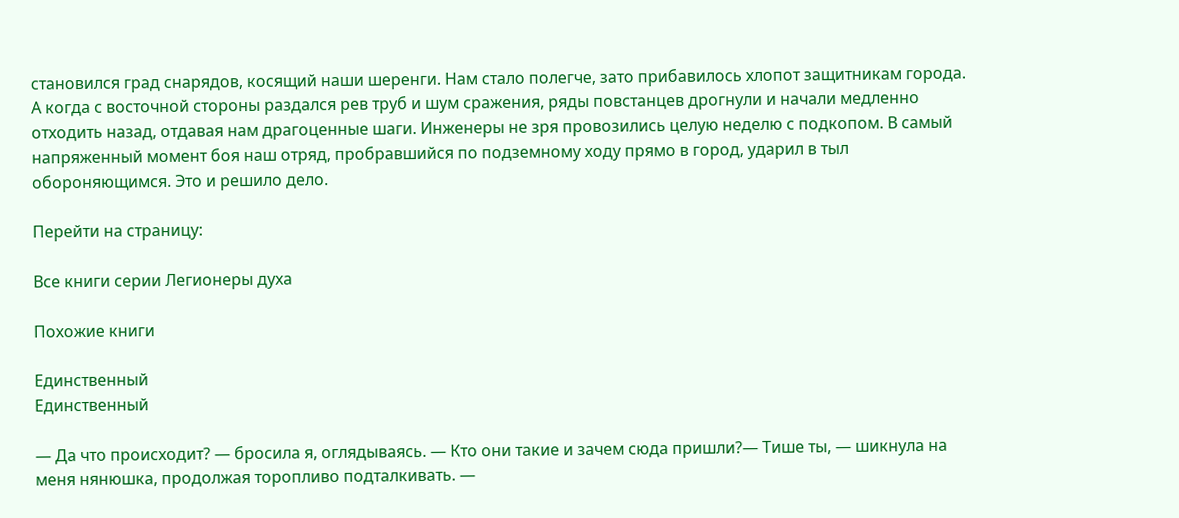становился град снарядов, косящий наши шеренги. Нам стало полегче, зато прибавилось хлопот защитникам города. А когда с восточной стороны раздался рев труб и шум сражения, ряды повстанцев дрогнули и начали медленно отходить назад, отдавая нам драгоценные шаги. Инженеры не зря провозились целую неделю с подкопом. В самый напряженный момент боя наш отряд, пробравшийся по подземному ходу прямо в город, ударил в тыл обороняющимся. Это и решило дело.

Перейти на страницу:

Все книги серии Легионеры духа

Похожие книги

Единственный
Единственный

— Да что происходит? — бросила я, оглядываясь. — Кто они такие и зачем сюда пришли?— Тише ты, — шикнула на меня нянюшка, продолжая торопливо подталкивать. —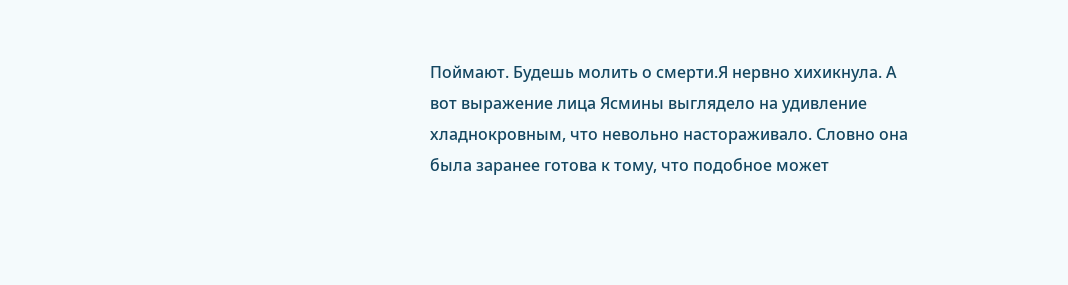Поймают. Будешь молить о смерти.Я нервно хихикнула. А вот выражение лица Ясмины выглядело на удивление хладнокровным, что невольно настораживало. Словно она была заранее готова к тому, что подобное может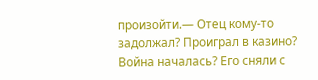произойти.— Отец кому-то задолжал? Проиграл в казино? Война началась? Его сняли с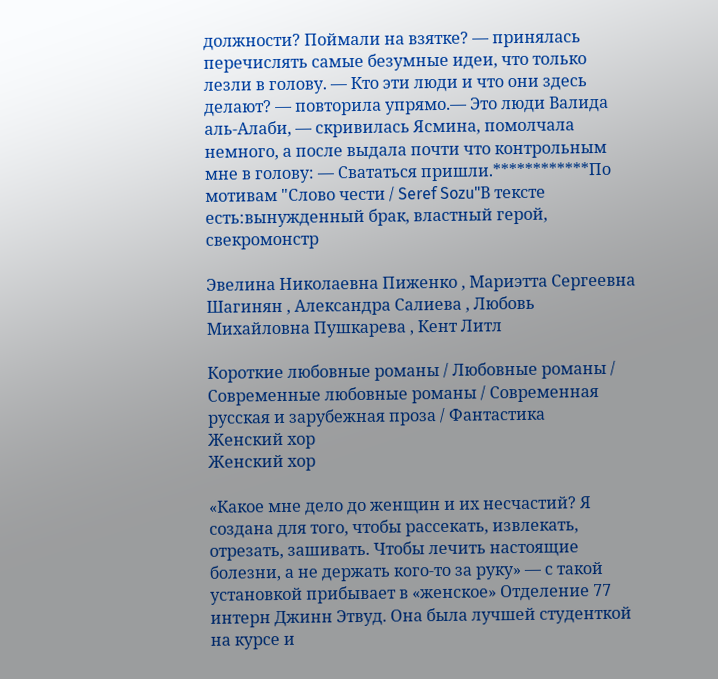должности? Поймали на взятке? — принялась перечислять самые безумные идеи, что только лезли в голову. — Кто эти люди и что они здесь делают? — повторила упрямо.— Это люди Валида аль-Алаби, — скривилась Ясмина, помолчала немного, а после выдала почти что контрольным мне в голову: — Свататься пришли.************По мотивам "Слово чести / Seref Sozu"В тексте есть:вынужденный брак, властный герой, свекромонстр

Эвелина Николаевна Пиженко , Мариэтта Сергеевна Шагинян , Александра Салиева , Любовь Михайловна Пушкарева , Кент Литл

Короткие любовные романы / Любовные романы / Современные любовные романы / Современная русская и зарубежная проза / Фантастика
Женский хор
Женский хор

«Какое мне дело до женщин и их несчастий? Я создана для того, чтобы рассекать, извлекать, отрезать, зашивать. Чтобы лечить настоящие болезни, а не держать кого-то за руку» — с такой установкой прибывает в «женское» Отделение 77 интерн Джинн Этвуд. Она была лучшей студенткой на курсе и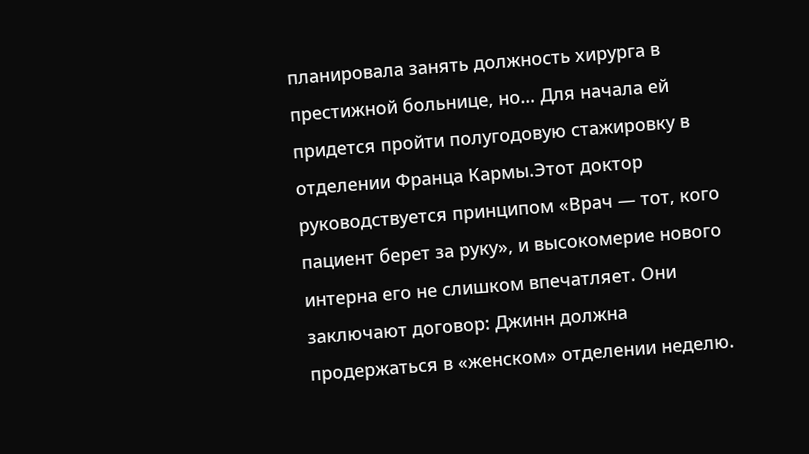планировала занять должность хирурга в престижной больнице, но… Для начала ей придется пройти полугодовую стажировку в отделении Франца Кармы.Этот доктор руководствуется принципом «Врач — тот, кого пациент берет за руку», и высокомерие нового интерна его не слишком впечатляет. Они заключают договор: Джинн должна продержаться в «женском» отделении неделю.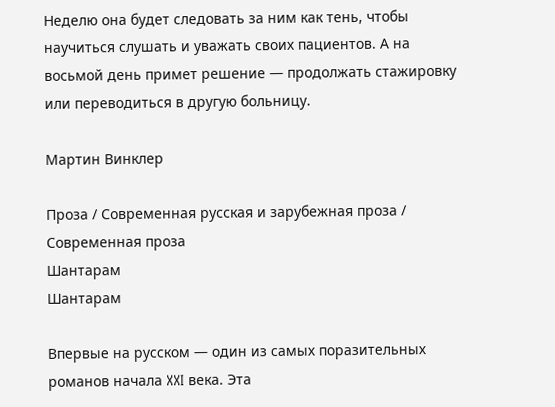Неделю она будет следовать за ним как тень, чтобы научиться слушать и уважать своих пациентов. А на восьмой день примет решение — продолжать стажировку или переводиться в другую больницу.

Мартин Винклер

Проза / Современная русская и зарубежная проза / Современная проза
Шантарам
Шантарам

Впервые на русском — один из самых поразительных романов начала XXI века. Эта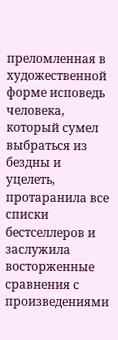преломленная в художественной форме исповедь человека, который сумел выбраться из бездны и уцелеть, протаранила все списки бестселлеров и заслужила восторженные сравнения с произведениями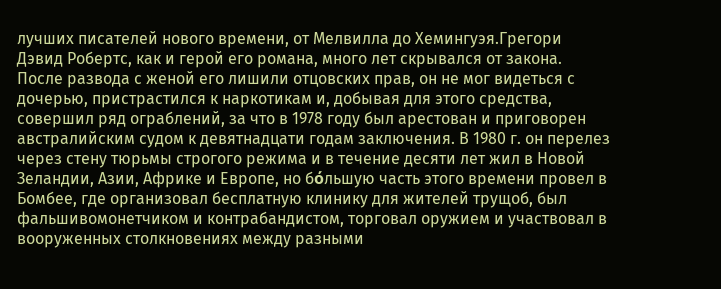лучших писателей нового времени, от Мелвилла до Хемингуэя.Грегори Дэвид Робертс, как и герой его романа, много лет скрывался от закона. После развода с женой его лишили отцовских прав, он не мог видеться с дочерью, пристрастился к наркотикам и, добывая для этого средства, совершил ряд ограблений, за что в 1978 году был арестован и приговорен австралийским судом к девятнадцати годам заключения. В 1980 г. он перелез через стену тюрьмы строгого режима и в течение десяти лет жил в Новой Зеландии, Азии, Африке и Европе, но бόльшую часть этого времени провел в Бомбее, где организовал бесплатную клинику для жителей трущоб, был фальшивомонетчиком и контрабандистом, торговал оружием и участвовал в вооруженных столкновениях между разными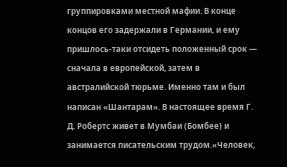группировками местной мафии. В конце концов его задержали в Германии, и ему пришлось-таки отсидеть положенный срок — сначала в европейской, затем в австралийской тюрьме. Именно там и был написан «Шантарам». В настоящее время Г. Д. Робертс живет в Мумбаи (Бомбее) и занимается писательским трудом.«Человек,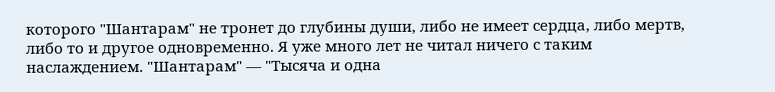которого "Шантарам" не тронет до глубины души, либо не имеет сердца, либо мертв, либо то и другое одновременно. Я уже много лет не читал ничего с таким наслаждением. "Шантарам" — "Тысяча и одна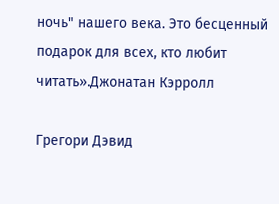ночь" нашего века. Это бесценный подарок для всех, кто любит читать».Джонатан Кэрролл

Грегори Дэвид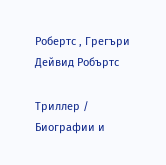Робертс , Грегъри Дейвид Робъртс

Триллер / Биографии и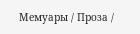Мемуары / Проза /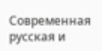Современная русская и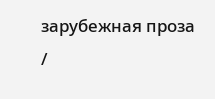зарубежная проза /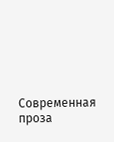Современная проза